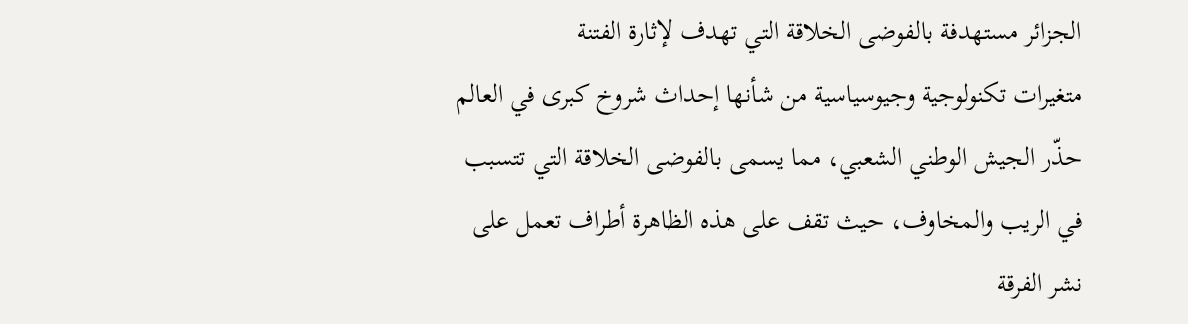الجزائر مستهدفة بالفوضى الخلاقة التي تهدف لإثارة الفتنة
متغيرات تكنولوجية وجيوسياسية من شأنها إحداث شروخ كبرى في العالم
حذّر الجيش الوطني الشعبي، مما يسمى بالفوضى الخلاقة التي تتسبب في الريب والمخاوف، حيث تقف على هذه الظاهرة أطراف تعمل على نشر الفرقة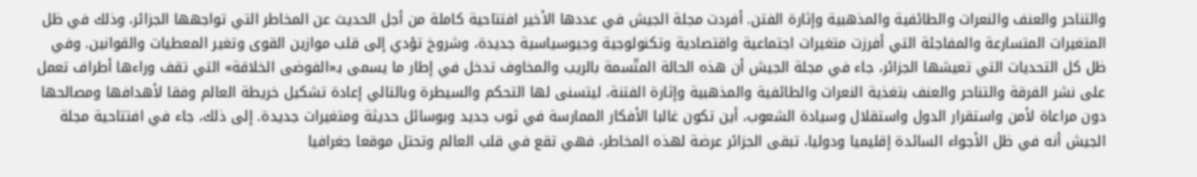والتناحر والعنف والنعرات والطائفية والمذهبية وإثارة الفتن. أفردت مجلة الجيش في عددها الأخير افتتاحية كاملة من أجل الحديث عن المخاطر التي تواجهها الجزائر، وذلك في ظل المتغيرات المتسارعة والمفاجئة التي أفرزت متغيرات اجتماعية واقتصادية وتكنولوجية وجيوسياسية جديدة، وشروخ تؤدي إلى قلب موازين القوى وتغير المعطيات والقوانين. وفي ظل كل التحديات التي تعيشها الجزائر، جاء في مجلة الجيش أن هذه الحالة المتّسمة بالريب والمخاوف تدخل في إطار ما يسمى بـ«الفوضى الخلاقة» التي تقف وراءها أطراف تعمل على نشر الفرقة والتناحر والعنف بتغذية النعرات والطائفية والمذهبية وإثارة الفتنة، ليتسنى لها التحكم والسيطرة وبالتالي إعادة تشكيل خريطة العالم وفقا لأهدافها ومصالحها دون مراعاة لأمن واستقرار الدول واستقلال وسيادة الشعوب، أين تكون غالبا الأفكار الممارسة في ثوب جديد وبوسائل حديثة ومتغيرات جديدة. إلى ذلك، جاء في افتتاحية مجلة الجيش أنه في ظل الأجواء السائدة إقليميا ودوليا، تبقى الجزائر عرضة لهذه المخاطر، فهي تقع في قلب العالم وتحتل موقعا جغرافيا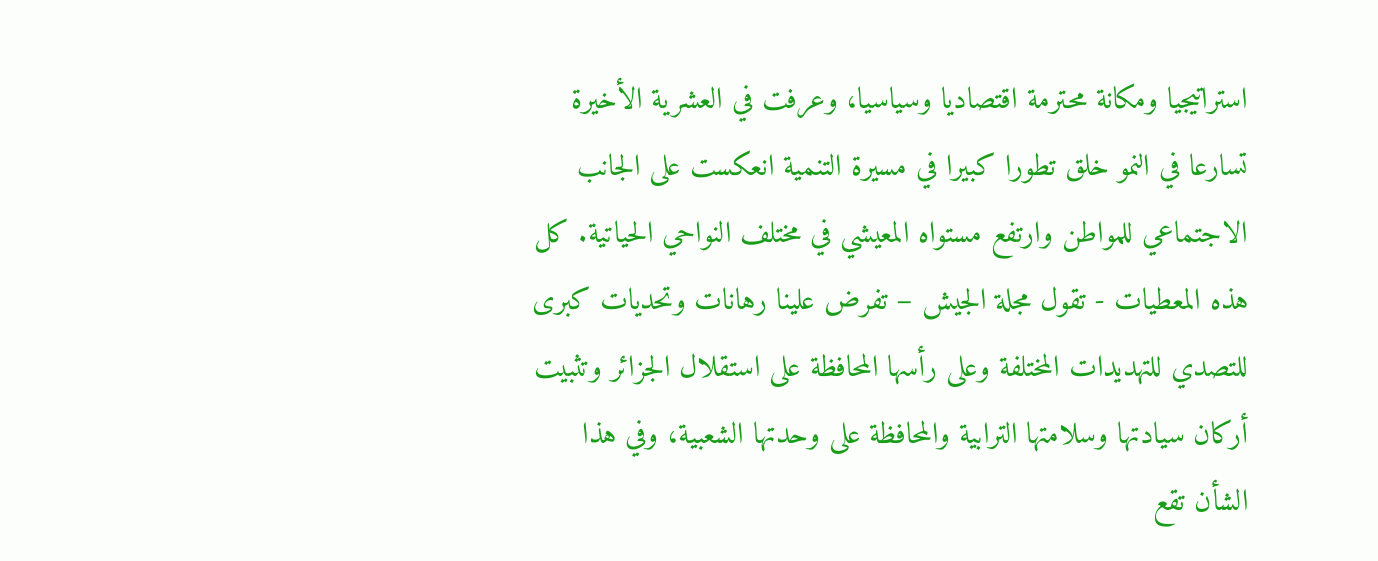استراتيجيا ومكانة محترمة اقتصاديا وسياسيا، وعرفت في العشرية الأخيرة تسارعا في النمو خلق تطورا كبيرا في مسيرة التنمية انعكست على الجانب الاجتماعي للمواطن وارتفع مستواه المعيشي في مختلف النواحي الحياتية. كل هذه المعطيات - تقول مجلة الجيش – تفرض علينا رهانات وتحديات كبرى للتصدي للتهديدات المختلفة وعلى رأسها المحافظة على استقلال الجزائر وتثبيت أركان سيادتها وسلامتها الترابية والمحافظة على وحدتها الشعبية، وفي هذا الشأن تقع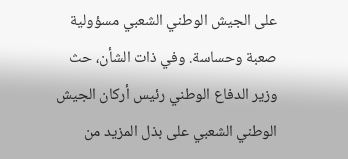على الجيش الوطني الشعبي مسؤولية صعبة وحساسة. وفي ذات الشأن، حث وزير الدفاع الوطني رئيس أركان الجيش الوطني الشعبي على بذل المزيد من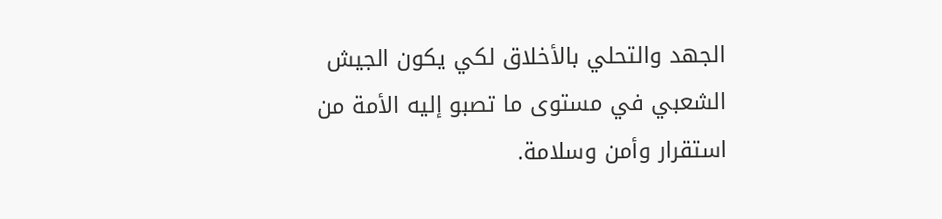الجهد والتحلي بالأخلاق لكي يكون الجيش الشعبي في مستوى ما تصبو إليه الأمة من استقرار وأمن وسلامة.